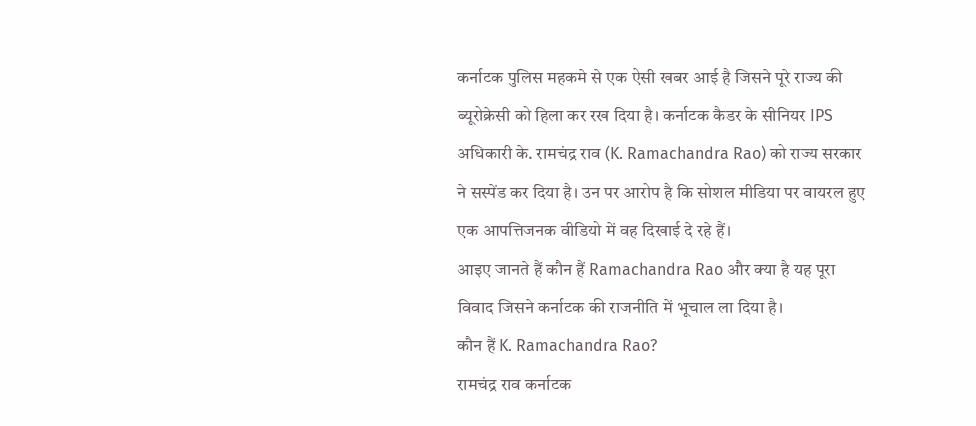कर्नाटक पुलिस महकमे से एक ऐसी खबर आई है जिसने पूरे राज्य की ब्यूरोक्रेसी को हिला कर रख दिया है। कर्नाटक कैडर के सीनियर IPS अधिकारी के. रामचंद्र राव (K. Ramachandra Rao) को राज्य सरकार ने सस्पेंड कर दिया है। उन पर आरोप है कि सोशल मीडिया पर वायरल हुए एक आपत्तिजनक वीडियो में वह दिखाई दे रहे हैं।
आइए जानते हैं कौन हैं Ramachandra Rao और क्या है यह पूरा विवाद जिसने कर्नाटक की राजनीति में भूचाल ला दिया है।
कौन हैं K. Ramachandra Rao?
रामचंद्र राव कर्नाटक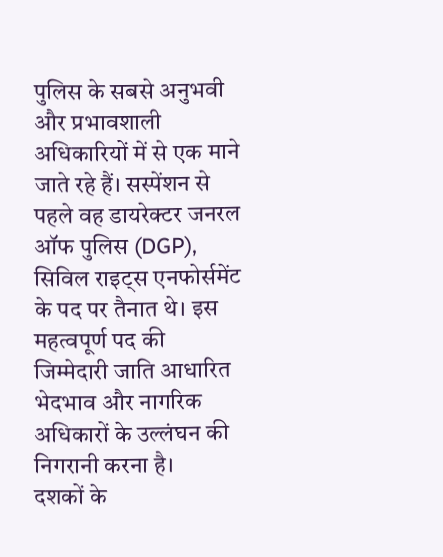पुलिस के सबसे अनुभवी और प्रभावशाली अधिकारियों में से एक माने जाते रहे हैं। सस्पेंशन से पहले वह डायरेक्टर जनरल ऑफ पुलिस (DGP), सिविल राइट्स एनफोर्समेंट के पद पर तैनात थे। इस महत्वपूर्ण पद की जिम्मेदारी जाति आधारित भेदभाव और नागरिक अधिकारों के उल्लंघन की निगरानी करना है।
दशकों के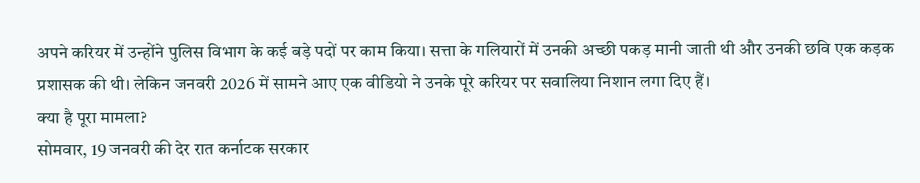अपने करियर में उन्होंने पुलिस विभाग के कई बड़े पदों पर काम किया। सत्ता के गलियारों में उनकी अच्छी पकड़ मानी जाती थी और उनकी छवि एक कड़क प्रशासक की थी। लेकिन जनवरी 2026 में सामने आए एक वीडियो ने उनके पूरे करियर पर सवालिया निशान लगा दिए हैं।
क्या है पूरा मामला?
सोमवार, 19 जनवरी की देर रात कर्नाटक सरकार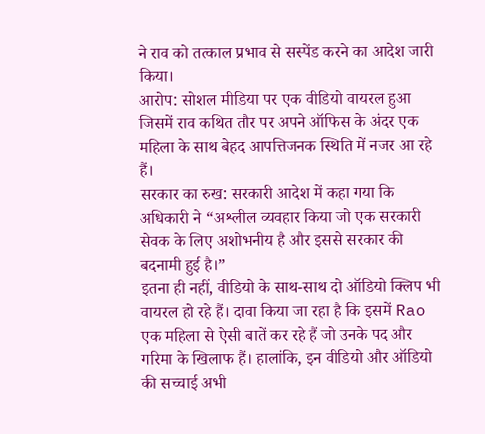ने राव को तत्काल प्रभाव से सस्पेंड करने का आदेश जारी किया।
आरोप: सोशल मीडिया पर एक वीडियो वायरल हुआ जिसमें राव कथित तौर पर अपने ऑफिस के अंदर एक महिला के साथ बेहद आपत्तिजनक स्थिति में नजर आ रहे हैं।
सरकार का रुख: सरकारी आदेश में कहा गया कि अधिकारी ने “अश्लील व्यवहार किया जो एक सरकारी सेवक के लिए अशोभनीय है और इससे सरकार की बदनामी हुई है।”
इतना ही नहीं, वीडियो के साथ-साथ दो ऑडियो क्लिप भी वायरल हो रहे हैं। दावा किया जा रहा है कि इसमें Rao एक महिला से ऐसी बातें कर रहे हैं जो उनके पद और गरिमा के खिलाफ हैं। हालांकि, इन वीडियो और ऑडियो की सच्चाई अभी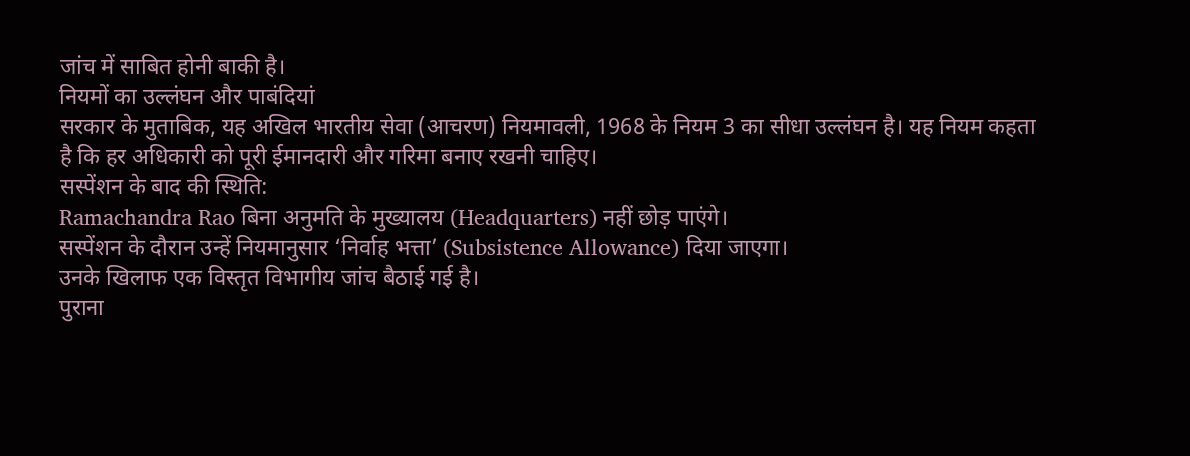जांच में साबित होनी बाकी है।
नियमों का उल्लंघन और पाबंदियां
सरकार के मुताबिक, यह अखिल भारतीय सेवा (आचरण) नियमावली, 1968 के नियम 3 का सीधा उल्लंघन है। यह नियम कहता है कि हर अधिकारी को पूरी ईमानदारी और गरिमा बनाए रखनी चाहिए।
सस्पेंशन के बाद की स्थिति:
Ramachandra Rao बिना अनुमति के मुख्यालय (Headquarters) नहीं छोड़ पाएंगे।
सस्पेंशन के दौरान उन्हें नियमानुसार ‘निर्वाह भत्ता’ (Subsistence Allowance) दिया जाएगा।
उनके खिलाफ एक विस्तृत विभागीय जांच बैठाई गई है।
पुराना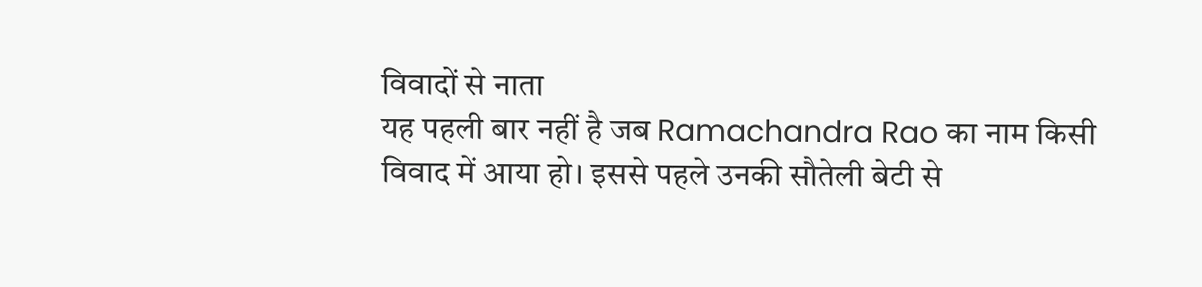विवादों से नाता
यह पहली बार नहीं है जब Ramachandra Rao का नाम किसी विवाद में आया हो। इससे पहले उनकी सौतेली बेटी से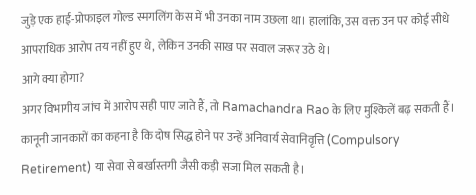जुड़े एक हाई-प्रोफाइल गोल्ड स्मगलिंग केस में भी उनका नाम उछला था। हालांकि, उस वक्त उन पर कोई सीधे आपराधिक आरोप तय नहीं हुए थे, लेकिन उनकी साख पर सवाल जरूर उठे थे।
आगे क्या होगा?
अगर विभागीय जांच में आरोप सही पाए जाते हैं, तो Ramachandra Rao के लिए मुश्किलें बढ़ सकती हैं। कानूनी जानकारों का कहना है कि दोष सिद्ध होने पर उन्हें अनिवार्य सेवानिवृत्ति (Compulsory Retirement) या सेवा से बर्खास्तगी जैसी कड़ी सजा मिल सकती है।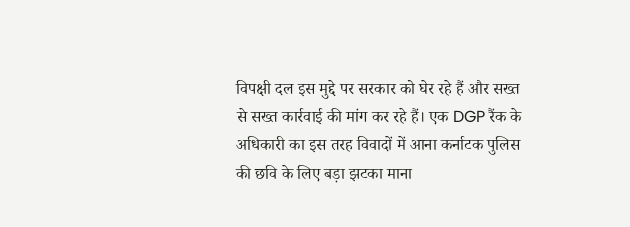विपक्षी दल इस मुद्दे पर सरकार को घेर रहे हैं और सख्त से सख्त कार्रवाई की मांग कर रहे हैं। एक DGP रैंक के अधिकारी का इस तरह विवादों में आना कर्नाटक पुलिस की छवि के लिए बड़ा झटका माना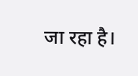जा रहा है।